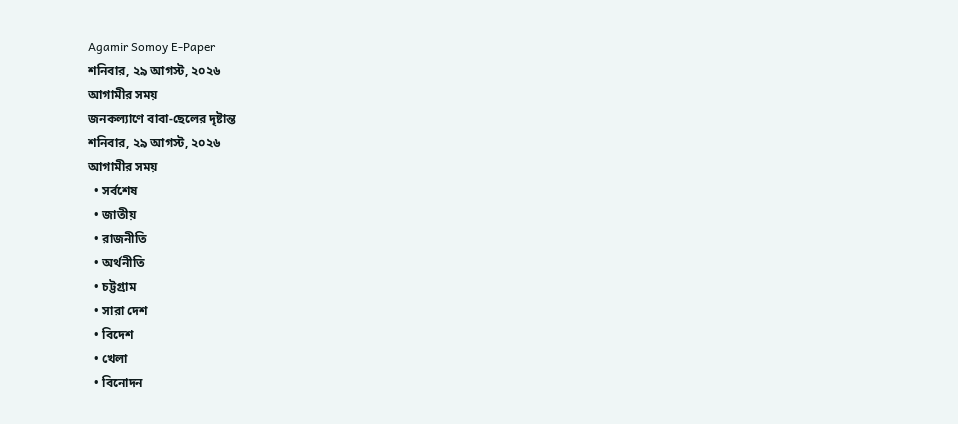Agamir Somoy E-Paper
শনিবার, ২৯ আগস্ট, ২০২৬
আগামীর সময়
জনকল্যাণে বাবা-ছেলের দৃষ্টান্ত
শনিবার, ২৯ আগস্ট, ২০২৬
আগামীর সময়
  • সর্বশেষ
  • জাতীয়
  • রাজনীতি
  • অর্থনীতি
  • চট্টগ্রাম
  • সারা দেশ
  • বিদেশ
  • খেলা
  • বিনোদন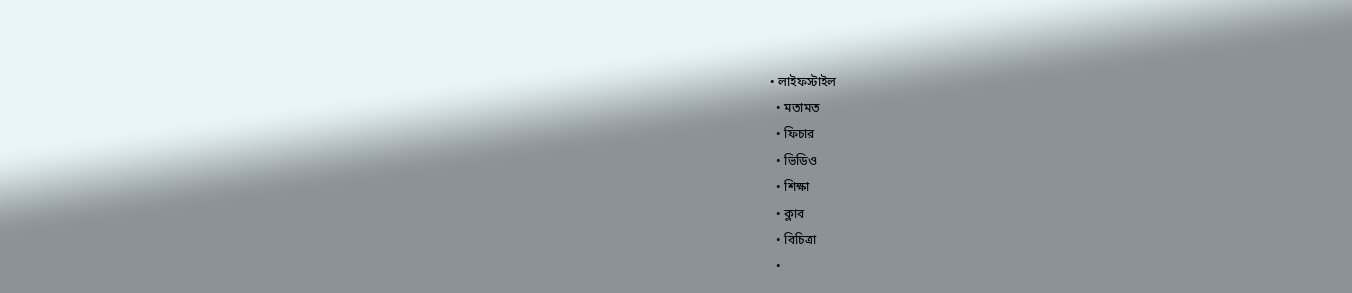• লাইফস্টাইল
  • মতামত
  • ফিচার
  • ভিডিও
  • শিক্ষা
  • ক্লাব
  • বিচিত্রা
  •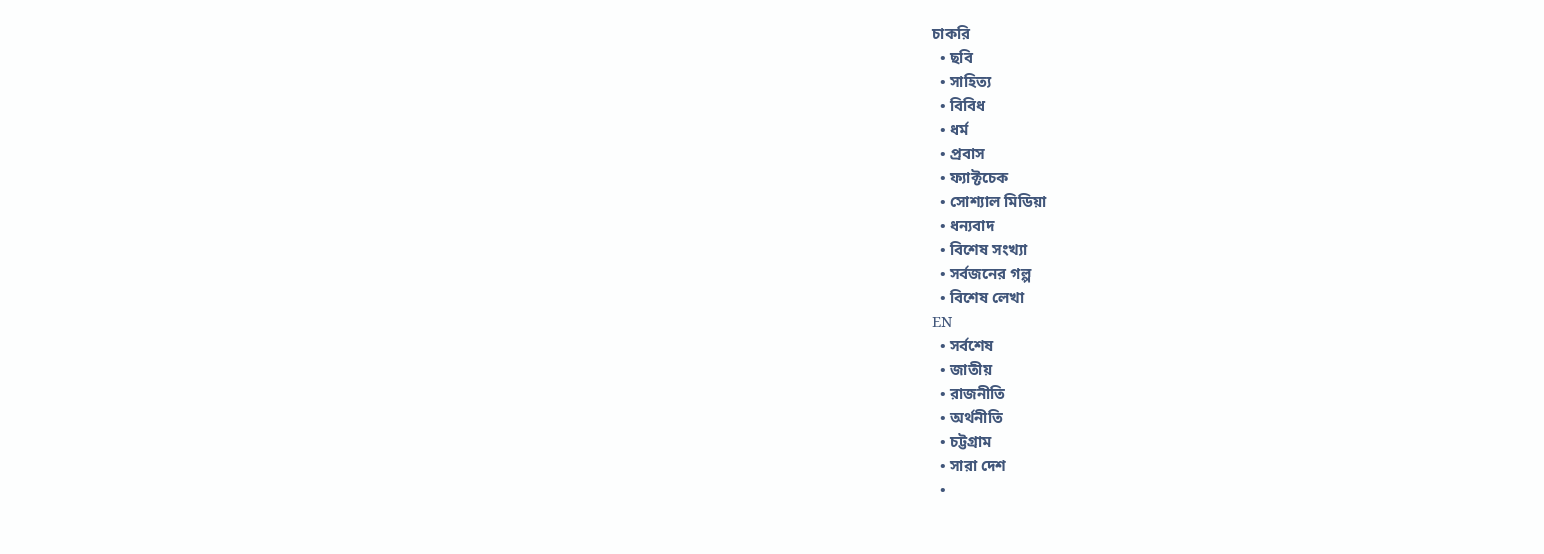চাকরি
  • ছবি
  • সাহিত্য
  • বিবিধ
  • ধর্ম
  • প্রবাস
  • ফ্যাক্টচেক
  • সোশ্যাল মিডিয়া
  • ধন্যবাদ
  • বিশেষ সংখ্যা
  • সর্বজনের গল্প
  • বিশেষ লেখা
EN
  • সর্বশেষ
  • জাতীয়
  • রাজনীতি
  • অর্থনীতি
  • চট্টগ্রাম
  • সারা দেশ
  •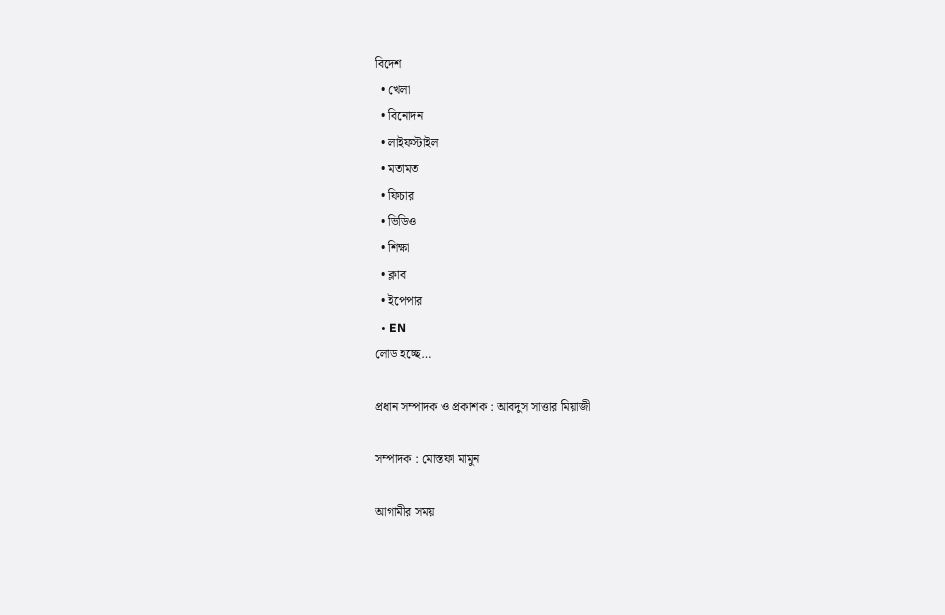বিদেশ
  • খেলা
  • বিনোদন
  • লাইফস্টাইল
  • মতামত
  • ফিচার
  • ভিডিও
  • শিক্ষা
  • ক্লাব
  • ইপেপার
  • EN
লোড হচ্ছে…

প্রধান সম্পাদক ও প্রকাশক : আবদুস সাত্তার মিয়াজী

সম্পাদক : মোস্তফা মামুন

আগামীর সময়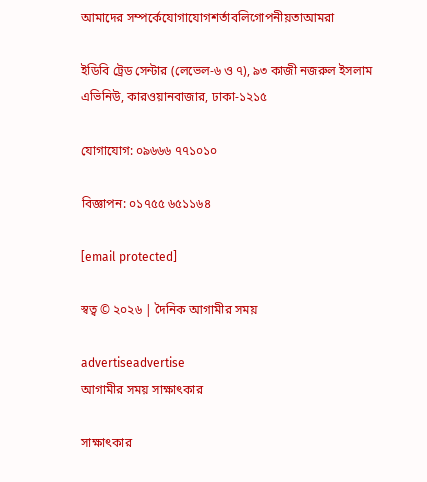আমাদের সম্পর্কেযোগাযোগশর্তাবলিগোপনীয়তাআমরা

ইডিবি ট্রেড সেন্টার (লেভেল-৬ ও ৭), ৯৩ কাজী নজরুল ইসলাম এভিনিউ, কারওয়ানবাজার, ঢাকা-১২১৫

যোগাযোগ: ০৯৬৬৬ ৭৭১০১০

বিজ্ঞাপন: ০১৭৫৫ ৬৫১১৬৪

[email protected]

স্বত্ব © ২০২৬ | দৈনিক আগামীর সময়

advertiseadvertise
আগামীর সময় সাক্ষাৎকার

সাক্ষাৎকার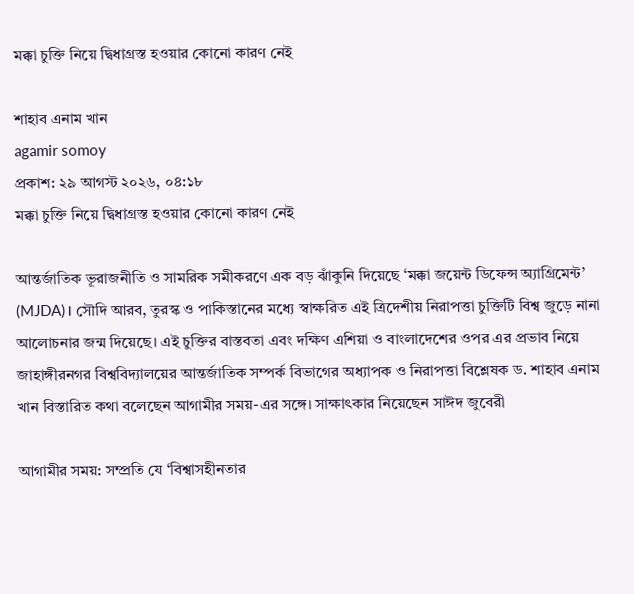মক্কা চুক্তি নিয়ে দ্বিধাগ্রস্ত হওয়ার কোনো কারণ নেই

শাহাব এনাম খান
agamir somoy
প্রকাশ: ২৯ আগস্ট ২০২৬, ০৪:১৮
মক্কা চুক্তি নিয়ে দ্বিধাগ্রস্ত হওয়ার কোনো কারণ নেই

আন্তর্জাতিক ভূরাজনীতি ও সামরিক সমীকরণে এক বড় ঝাঁকুনি দিয়েছে ‘মক্কা জয়েন্ট ডিফেন্স অ্যাগ্রিমেন্ট’ (MJDA)। সৌদি আরব, তুরস্ক ও পাকিস্তানের মধ্যে স্বাক্ষরিত এই ত্রিদেশীয় নিরাপত্তা চুক্তিটি বিশ্ব জুড়ে নানা আলোচনার জন্ম দিয়েছে। এই চুক্তির বাস্তবতা এবং দক্ষিণ এশিয়া ও বাংলাদেশের ওপর এর প্রভাব নিয়ে জাহাঙ্গীরনগর বিশ্ববিদ্যালয়ের আন্তর্জাতিক সম্পর্ক বিভাগের অধ্যাপক ও নিরাপত্তা বিশ্লেষক ড. শাহাব এনাম খান বিস্তারিত কথা বলেছেন আগামীর সময়-এর সঙ্গে। সাক্ষাৎকার নিয়েছেন সাঈদ জুবেরী

আগামীর সময়: সম্প্রতি যে ‘বিশ্বাসহীনতার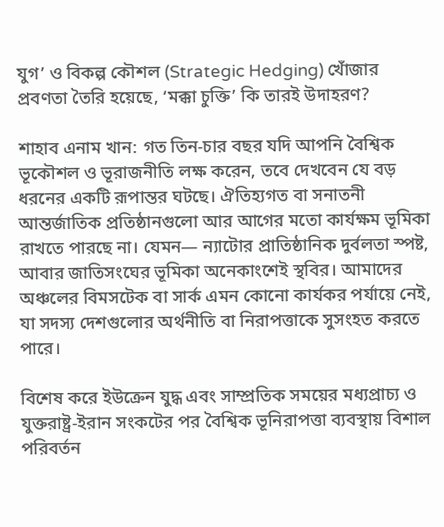যুগ’ ও বিকল্প কৌশল (Strategic Hedging) খোঁজার প্রবণতা তৈরি হয়েছে, ‘মক্কা চুক্তি’ কি তারই উদাহরণ?

শাহাব এনাম খান: গত তিন-চার বছর যদি আপনি বৈশ্বিক ভূকৌশল ও ভূরাজনীতি লক্ষ করেন, তবে দেখবেন যে বড় ধরনের একটি রূপান্তর ঘটছে। ঐতিহ্যগত বা সনাতনী আন্তর্জাতিক প্রতিষ্ঠানগুলো আর আগের মতো কার্যক্ষম ভূমিকা রাখতে পারছে না। যেমন— ন্যাটোর প্রাতিষ্ঠানিক দুর্বলতা স্পষ্ট, আবার জাতিসংঘের ভূমিকা অনেকাংশেই স্থবির। আমাদের অঞ্চলের বিমসটেক বা সার্ক এমন কোনো কার্যকর পর্যায়ে নেই, যা সদস্য দেশগুলোর অর্থনীতি বা নিরাপত্তাকে সুসংহত করতে পারে।

বিশেষ করে ইউক্রেন যুদ্ধ এবং সাম্প্রতিক সময়ের মধ্যপ্রাচ্য ও যুক্তরাষ্ট্র-ইরান সংকটের পর বৈশ্বিক ভূনিরাপত্তা ব্যবস্থায় বিশাল পরিবর্তন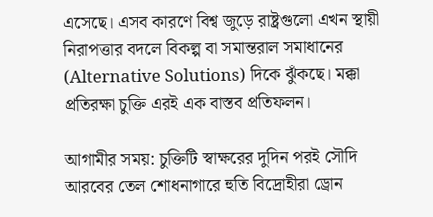এসেছে। এসব কারণে বিশ্ব জুড়ে রাষ্ট্রগুলো এখন স্থায়ী নিরাপত্তার বদলে বিকল্প বা সমান্তরাল সমাধানের (Alternative Solutions) দিকে ঝুঁকছে। মক্কা প্রতিরক্ষা চুক্তি এরই এক বাস্তব প্রতিফলন।

আগামীর সময়: চুক্তিটি স্বাক্ষরের দুদিন পরই সৌদি আরবের তেল শোধনাগারে হুতি বিদ্রোহীরা ড্রোন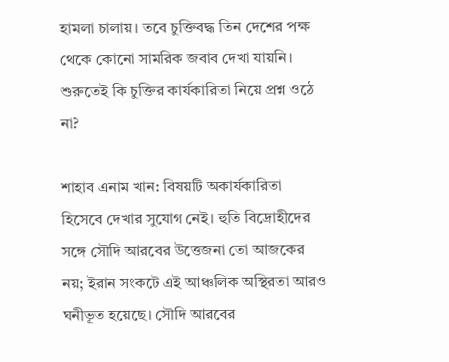হামলা চালায়। তবে চুক্তিবদ্ধ তিন দেশের পক্ষ থেকে কোনো সামরিক জবাব দেখা যায়নি। শুরুতেই কি চুক্তির কার্যকারিতা নিয়ে প্রশ্ন ওঠে না?

শাহাব এনাম খান: বিষয়টি অকার্যকারিতা হিসেবে দেখার সুযোগ নেই। হুতি বিদ্রোহীদের সঙ্গে সৌদি আরবের উত্তেজনা তো আজকের নয়; ইরান সংকটে এই আঞ্চলিক অস্থিরতা আরও ঘনীভূত হয়েছে। সৌদি আরবের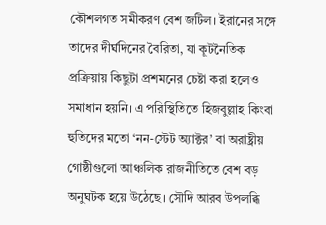কৌশলগত সমীকরণ বেশ জটিল। ইরানের সঙ্গে তাদের দীর্ঘদিনের বৈরিতা, যা কূটনৈতিক প্রক্রিয়ায় কিছুটা প্রশমনের চেষ্টা করা হলেও সমাধান হয়নি। এ পরিস্থিতিতে হিজবুল্লাহ কিংবা হুতিদের মতো ‘নন-স্টেট অ্যাক্টর’ বা অরাষ্ট্রীয় গোষ্ঠীগুলো আঞ্চলিক রাজনীতিতে বেশ বড় অনুঘটক হয়ে উঠেছে। সৌদি আরব উপলব্ধি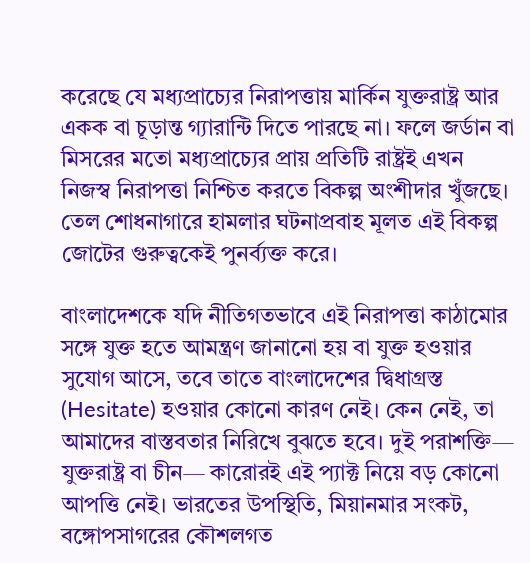করেছে যে মধ্যপ্রাচ্যের নিরাপত্তায় মার্কিন যুক্তরাষ্ট্র আর একক বা চূড়ান্ত গ্যারান্টি দিতে পারছে না। ফলে জর্ডান বা মিসরের মতো মধ্যপ্রাচ্যের প্রায় প্রতিটি রাষ্ট্রই এখন নিজস্ব নিরাপত্তা নিশ্চিত করতে বিকল্প অংশীদার খুঁজছে। তেল শোধনাগারে হামলার ঘটনাপ্রবাহ মূলত এই বিকল্প জোটের গুরুত্বকেই পুনর্ব্যক্ত করে।

বাংলাদেশকে যদি নীতিগতভাবে এই নিরাপত্তা কাঠামোর সঙ্গে যুক্ত হতে আমন্ত্রণ জানানো হয় বা যুক্ত হওয়ার সুযোগ আসে, তবে তাতে বাংলাদেশের দ্বিধাগ্রস্ত (Hesitate) হওয়ার কোনো কারণ নেই। কেন নেই, তা আমাদের বাস্তবতার নিরিখে বুঝতে হবে। দুই পরাশক্তি— যুক্তরাষ্ট্র বা চীন— কারোরই এই প্যাক্ট নিয়ে বড় কোনো আপত্তি নেই। ভারতের উপস্থিতি, মিয়ানমার সংকট, বঙ্গোপসাগরের কৌশলগত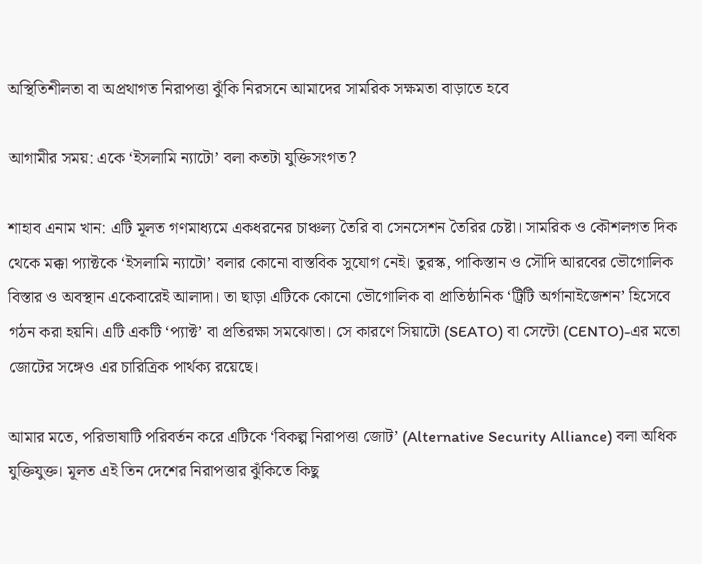অস্থিতিশীলতা বা অপ্রথাগত নিরাপত্তা ঝুঁকি নিরসনে আমাদের সামরিক সক্ষমতা বাড়াতে হবে

আগামীর সময়: একে ‘ইসলামি ন্যাটো’ বলা কতটা যুক্তিসংগত?

শাহাব এনাম খান: এটি মূলত গণমাধ্যমে একধরনের চাঞ্চল্য তৈরি বা সেনসেশন তৈরির চেষ্টা। সামরিক ও কৌশলগত দিক থেকে মক্কা প্যাক্টকে ‘ইসলামি ন্যাটো’ বলার কোনো বাস্তবিক সুযোগ নেই। তুরস্ক, পাকিস্তান ও সৌদি আরবের ভৌগোলিক বিস্তার ও অবস্থান একেবারেই আলাদা। তা ছাড়া এটিকে কোনো ভৌগোলিক বা প্রাতিষ্ঠানিক ‘ট্রিটি অর্গানাইজেশন’ হিসেবে গঠন করা হয়নি। এটি একটি ‘প্যাক্ট’ বা প্রতিরক্ষা সমঝোতা। সে কারণে সিয়াটো (SEATO) বা সেন্টো (CENTO)-এর মতো জোটের সঙ্গেও এর চারিত্রিক পার্থক্য রয়েছে।

আমার মতে, পরিভাষাটি পরিবর্তন করে এটিকে ‘বিকল্প নিরাপত্তা জোট’ (Alternative Security Alliance) বলা অধিক যুক্তিযুক্ত। মূলত এই তিন দেশের নিরাপত্তার ঝুঁকিতে কিছু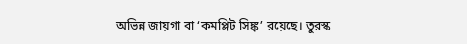অভিন্ন জায়গা বা ‘কমপ্লিট সিঙ্ক’ রয়েছে। তুরস্ক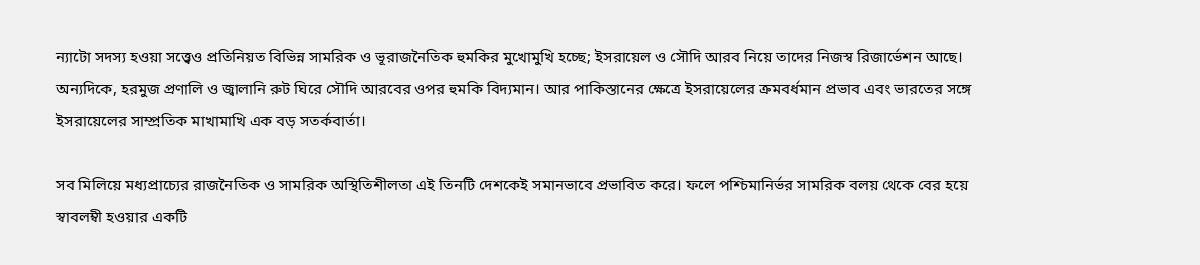ন্যাটো সদস্য হওয়া সত্ত্বেও প্রতিনিয়ত বিভিন্ন সামরিক ও ভূরাজনৈতিক হুমকির মুখোমুখি হচ্ছে; ইসরায়েল ও সৌদি আরব নিয়ে তাদের নিজস্ব রিজার্ভেশন আছে। অন্যদিকে, হরমুজ প্রণালি ও জ্বালানি রুট ঘিরে সৌদি আরবের ওপর হুমকি বিদ্যমান। আর পাকিস্তানের ক্ষেত্রে ইসরায়েলের ক্রমবর্ধমান প্রভাব এবং ভারতের সঙ্গে ইসরায়েলের সাম্প্রতিক মাখামাখি এক বড় সতর্কবার্তা।

সব মিলিয়ে মধ্যপ্রাচ্যের রাজনৈতিক ও সামরিক অস্থিতিশীলতা এই তিনটি দেশকেই সমানভাবে প্রভাবিত করে। ফলে পশ্চিমানির্ভর সামরিক বলয় থেকে বের হয়ে স্বাবলম্বী হওয়ার একটি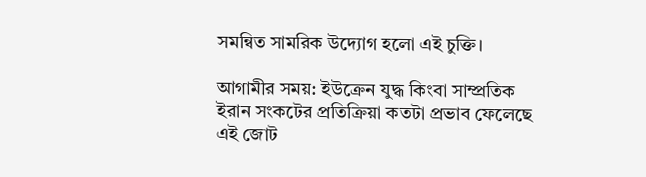সমন্বিত সামরিক উদ্যোগ হলো এই চুক্তি।

আগামীর সময়: ইউক্রেন যুদ্ধ কিংবা সাম্প্রতিক ইরান সংকটের প্রতিক্রিয়া কতটা প্রভাব ফেলেছে এই জোট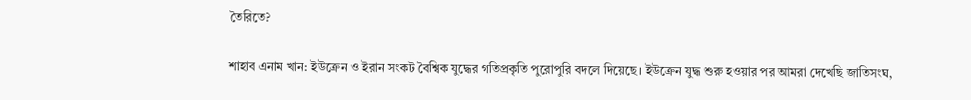তৈরিতে?

শাহাব এনাম খান: ইউক্রেন ও ইরান সংকট বৈশ্বিক যুদ্ধের গতিপ্রকৃতি পুরোপুরি বদলে দিয়েছে। ইউক্রেন যুদ্ধ শুরু হওয়ার পর আমরা দেখেছি জাতিসংঘ,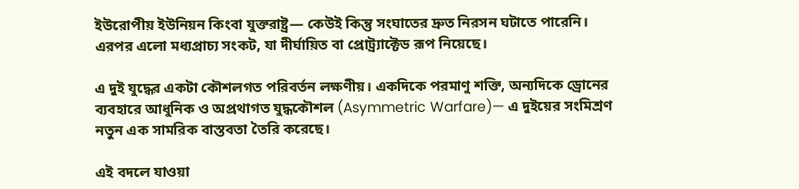ইউরোপীয় ইউনিয়ন কিংবা যুক্তরাষ্ট্র— কেউই কিন্তু সংঘাতের দ্রুত নিরসন ঘটাতে পারেনি। এরপর এলো মধ্যপ্রাচ্য সংকট, যা দীর্ঘায়িত বা প্রোট্র্যাক্টেড রূপ নিয়েছে।

এ দুই যুদ্ধের একটা কৌশলগত পরিবর্তন লক্ষণীয়। একদিকে পরমাণু শক্তি, অন্যদিকে ড্রোনের ব্যবহারে আধুনিক ও অপ্রথাগত যুদ্ধকৌশল (Asymmetric Warfare)— এ দুইয়ের সংমিশ্রণ নতুন এক সামরিক বাস্তবতা তৈরি করেছে।

এই বদলে যাওয়া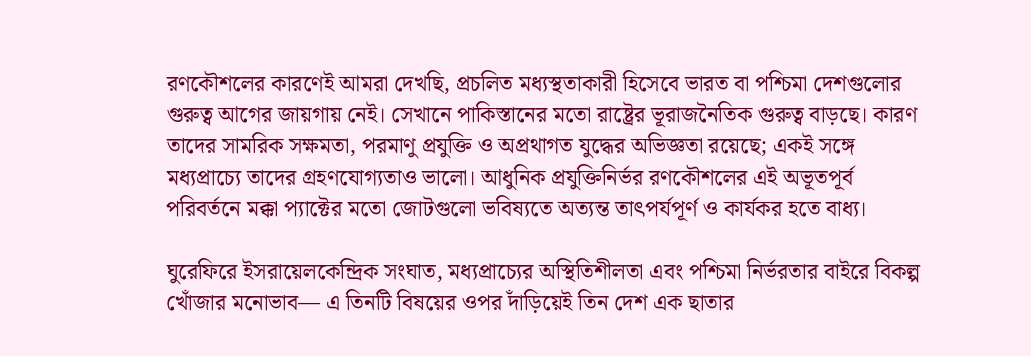রণকৌশলের কারণেই আমরা দেখছি, প্রচলিত মধ্যস্থতাকারী হিসেবে ভারত বা পশ্চিমা দেশগুলোর গুরুত্ব আগের জায়গায় নেই। সেখানে পাকিস্তানের মতো রাষ্ট্রের ভূরাজনৈতিক গুরুত্ব বাড়ছে। কারণ তাদের সামরিক সক্ষমতা, পরমাণু প্রযুক্তি ও অপ্রথাগত যুদ্ধের অভিজ্ঞতা রয়েছে; একই সঙ্গে মধ্যপ্রাচ্যে তাদের গ্রহণযোগ্যতাও ভালো। আধুনিক প্রযুক্তিনির্ভর রণকৌশলের এই অভূতপূর্ব পরিবর্তনে মক্কা প্যাক্টের মতো জোটগুলো ভবিষ্যতে অত্যন্ত তাৎপর্যপূর্ণ ও কার্যকর হতে বাধ্য।

ঘুরেফিরে ইসরায়েলকেন্দ্রিক সংঘাত, মধ্যপ্রাচ্যের অস্থিতিশীলতা এবং পশ্চিমা নির্ভরতার বাইরে বিকল্প খোঁজার মনোভাব— এ তিনটি বিষয়ের ওপর দাঁড়িয়েই তিন দেশ এক ছাতার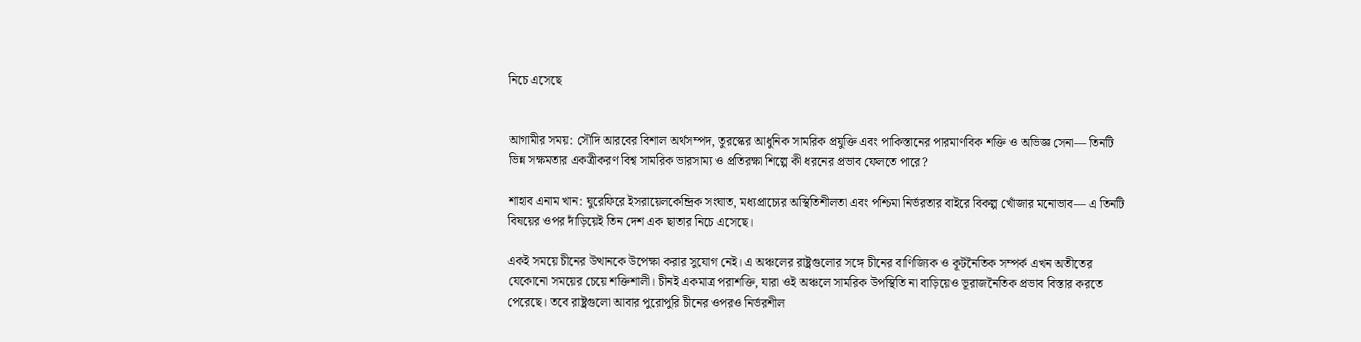নিচে এসেছে


আগামীর সময়: সৌদি আরবের বিশাল অর্থসম্পদ, তুরস্কের আধুনিক সামরিক প্রযুক্তি এবং পাকিস্তানের পারমাণবিক শক্তি ও অভিজ্ঞ সেনা— তিনটি ভিন্ন সক্ষমতার একত্রীকরণ বিশ্ব সামরিক ভারসাম্য ও প্রতিরক্ষা শিল্পে কী ধরনের প্রভাব ফেলতে পারে?

শাহাব এনাম খান: ঘুরেফিরে ইসরায়েলকেন্দ্রিক সংঘাত, মধ্যপ্রাচ্যের অস্থিতিশীলতা এবং পশ্চিমা নির্ভরতার বাইরে বিকল্প খোঁজার মনোভাব— এ তিনটি বিষয়ের ওপর দাঁড়িয়েই তিন দেশ এক ছাতার নিচে এসেছে।

একই সময়ে চীনের উত্থানকে উপেক্ষা করার সুযোগ নেই। এ অঞ্চলের রাষ্ট্রগুলোর সঙ্গে চীনের বাণিজ্যিক ও কূটনৈতিক সম্পর্ক এখন অতীতের যেকোনো সময়ের চেয়ে শক্তিশালী। চীনই একমাত্র পরাশক্তি, যারা ওই অঞ্চলে সামরিক উপস্থিতি না বাড়িয়েও ভূরাজনৈতিক প্রভাব বিস্তার করতে পেরেছে। তবে রাষ্ট্রগুলো আবার পুরোপুরি চীনের ওপরও নির্ভরশীল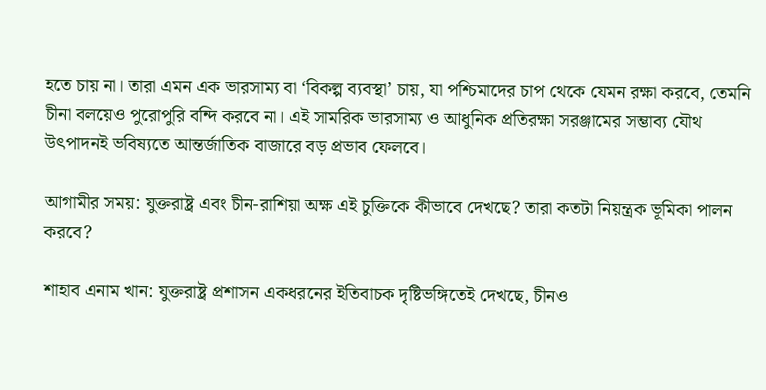হতে চায় না। তারা এমন এক ভারসাম্য বা ‘বিকল্প ব্যবস্থা’ চায়, যা পশ্চিমাদের চাপ থেকে যেমন রক্ষা করবে, তেমনি চীনা বলয়েও পুরোপুরি বন্দি করবে না। এই সামরিক ভারসাম্য ও আধুনিক প্রতিরক্ষা সরঞ্জামের সম্ভাব্য যৌথ উৎপাদনই ভবিষ্যতে আন্তর্জাতিক বাজারে বড় প্রভাব ফেলবে।

আগামীর সময়: যুক্তরাষ্ট্র এবং চীন-রাশিয়া অক্ষ এই চুক্তিকে কীভাবে দেখছে? তারা কতটা নিয়ন্ত্রক ভূমিকা পালন করবে?

শাহাব এনাম খান: যুক্তরাষ্ট্র প্রশাসন একধরনের ইতিবাচক দৃষ্টিভঙ্গিতেই দেখছে, চীনও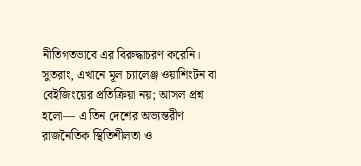নীতিগতভাবে এর বিরুদ্ধাচরণ করেনি। সুতরাং, এখানে মূল চ্যালেঞ্জ ওয়াশিংটন বা বেইজিংয়ের প্রতিক্রিয়া নয়; আসল প্রশ্ন হলো— এ তিন দেশের অভ্যন্তরীণ রাজনৈতিক স্থিতিশীলতা ও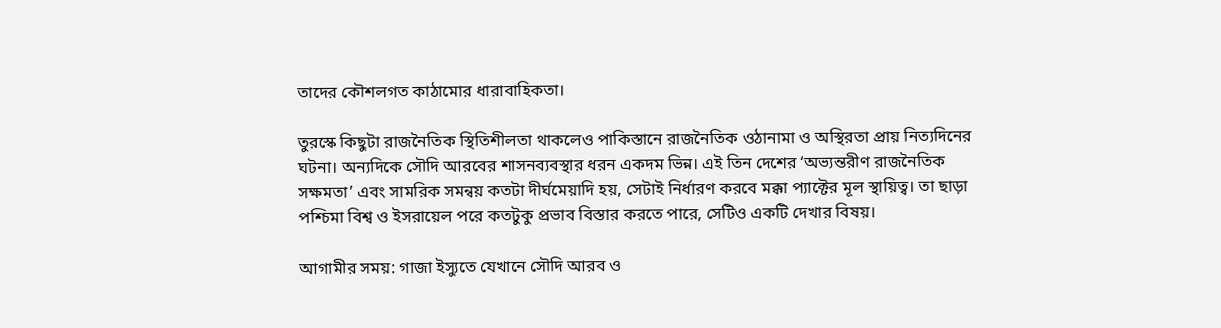তাদের কৌশলগত কাঠামোর ধারাবাহিকতা।

তুরস্কে কিছুটা রাজনৈতিক স্থিতিশীলতা থাকলেও পাকিস্তানে রাজনৈতিক ওঠানামা ও অস্থিরতা প্রায় নিত্যদিনের ঘটনা। অন্যদিকে সৌদি আরবের শাসনব্যবস্থার ধরন একদম ভিন্ন। এই তিন দেশের ‘অভ্যন্তরীণ রাজনৈতিক সক্ষমতা’ এবং সামরিক সমন্বয় কতটা দীর্ঘমেয়াদি হয়, সেটাই নির্ধারণ করবে মক্কা প্যাক্টের মূল স্থায়িত্ব। তা ছাড়া পশ্চিমা বিশ্ব ও ইসরায়েল পরে কতটুকু প্রভাব বিস্তার করতে পারে, সেটিও একটি দেখার বিষয়।

আগামীর সময়: গাজা ইস্যুতে যেখানে সৌদি আরব ও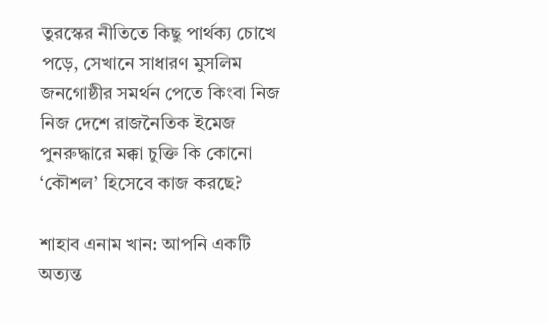তুরস্কের নীতিতে কিছু পার্থক্য চোখে পড়ে, সেখানে সাধারণ মুসলিম জনগোষ্ঠীর সমর্থন পেতে কিংবা নিজ নিজ দেশে রাজনৈতিক ইমেজ পুনরুদ্ধারে মক্কা চুক্তি কি কোনো ‘কৌশল’ হিসেবে কাজ করছে?

শাহাব এনাম খান: আপনি একটি অত্যন্ত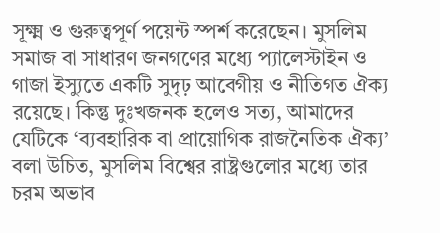সূক্ষ্ম ও গুরুত্বপূর্ণ পয়েন্ট স্পর্শ করেছেন। মুসলিম সমাজ বা সাধারণ জনগণের মধ্যে প্যালেস্টাইন ও গাজা ইস্যুতে একটি সুদৃঢ় আবেগীয় ও নীতিগত ঐক্য রয়েছে। কিন্তু দুঃখজনক হলেও সত্য, আমাদের যেটিকে ‘ব্যবহারিক বা প্রায়োগিক রাজনৈতিক ঐক্য’ বলা উচিত, মুসলিম বিশ্বের রাষ্ট্রগুলোর মধ্যে তার চরম অভাব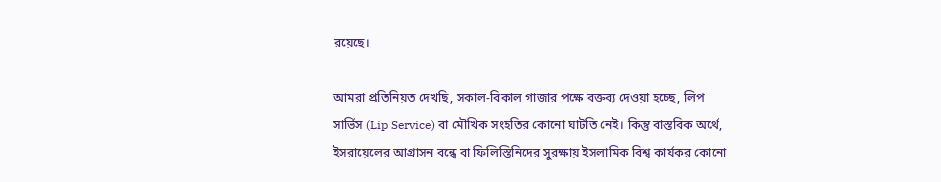রয়েছে।

আমরা প্রতিনিয়ত দেখছি, সকাল-বিকাল গাজার পক্ষে বক্তব্য দেওয়া হচ্ছে, লিপ সার্ভিস (Lip Service) বা মৌখিক সংহতির কোনো ঘাটতি নেই। কিন্তু বাস্তবিক অর্থে, ইসরায়েলের আগ্রাসন বন্ধে বা ফিলিস্তিনিদের সুরক্ষায় ইসলামিক বিশ্ব কার্যকর কোনো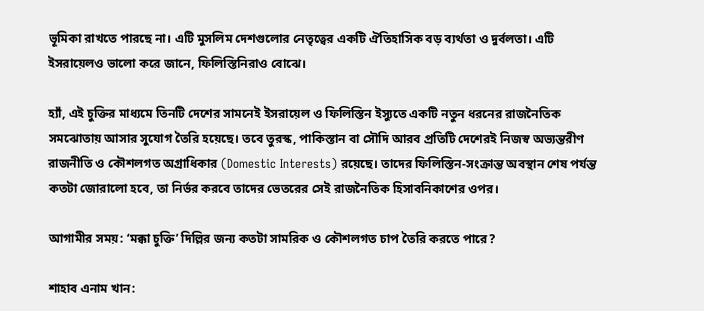ভূমিকা রাখতে পারছে না। এটি মুসলিম দেশগুলোর নেতৃত্বের একটি ঐতিহাসিক বড় ব্যর্থতা ও দুর্বলতা। এটি ইসরায়েলও ভালো করে জানে, ফিলিস্তিনিরাও বোঝে।

হ্যাঁ, এই চুক্তির মাধ্যমে তিনটি দেশের সামনেই ইসরায়েল ও ফিলিস্তিন ইস্যুতে একটি নতুন ধরনের রাজনৈতিক সমঝোতায় আসার সুযোগ তৈরি হয়েছে। তবে তুরস্ক, পাকিস্তান বা সৌদি আরব প্রতিটি দেশেরই নিজস্ব অভ্যন্তরীণ রাজনীতি ও কৌশলগত অগ্রাধিকার (Domestic Interests) রয়েছে। তাদের ফিলিস্তিন-সংক্রান্ত অবস্থান শেষ পর্যন্ত কতটা জোরালো হবে, তা নির্ভর করবে তাদের ভেতরের সেই রাজনৈতিক হিসাবনিকাশের ওপর।

আগামীর সময়: ‘মক্কা চুক্তি’ দিল্লির জন্য কতটা সামরিক ও কৌশলগত চাপ তৈরি করতে পারে?

শাহাব এনাম খান: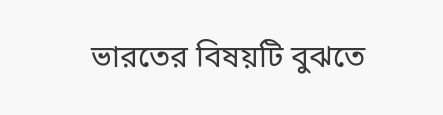ভারতের বিষয়টি বুঝতে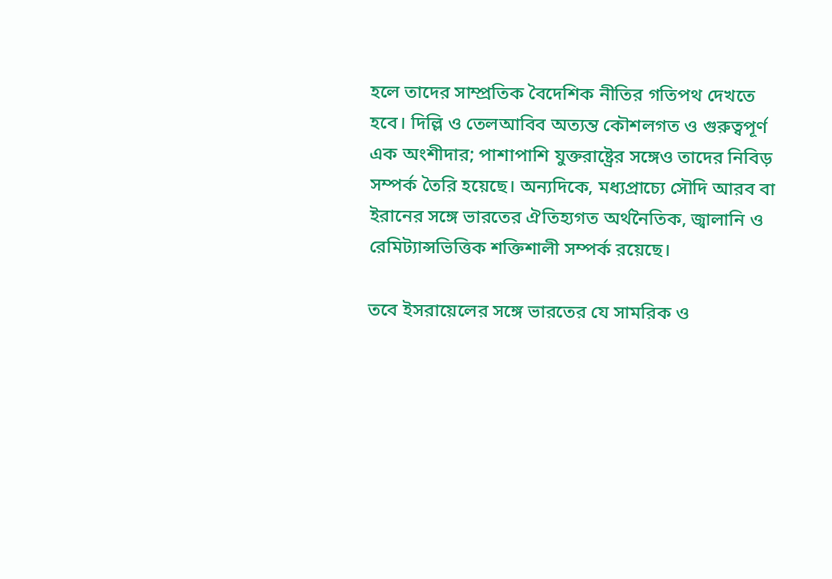হলে তাদের সাম্প্রতিক বৈদেশিক নীতির গতিপথ দেখতে হবে। দিল্লি ও তেলআবিব অত্যন্ত কৌশলগত ও গুরুত্বপূর্ণ এক অংশীদার; পাশাপাশি যুক্তরাষ্ট্রের সঙ্গেও তাদের নিবিড় সম্পর্ক তৈরি হয়েছে। অন্যদিকে, মধ্যপ্রাচ্যে সৌদি আরব বা ইরানের সঙ্গে ভারতের ঐতিহ্যগত অর্থনৈতিক, জ্বালানি ও রেমিট্যান্সভিত্তিক শক্তিশালী সম্পর্ক রয়েছে।

তবে ইসরায়েলের সঙ্গে ভারতের যে সামরিক ও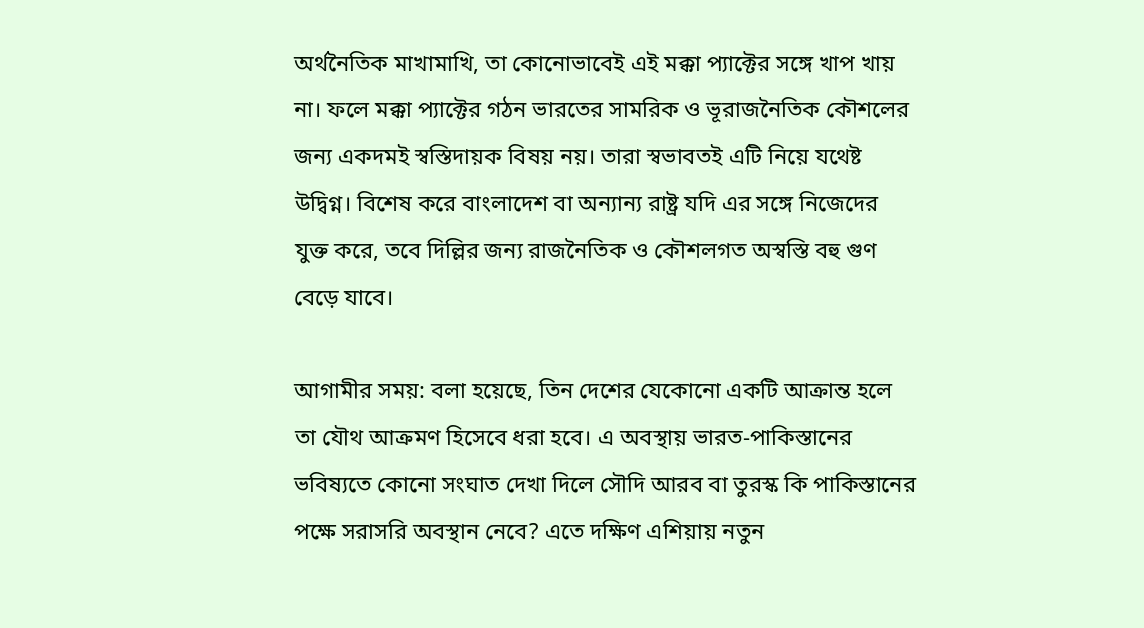অর্থনৈতিক মাখামাখি, তা কোনোভাবেই এই মক্কা প্যাক্টের সঙ্গে খাপ খায় না। ফলে মক্কা প্যাক্টের গঠন ভারতের সামরিক ও ভূরাজনৈতিক কৌশলের জন্য একদমই স্বস্তিদায়ক বিষয় নয়। তারা স্বভাবতই এটি নিয়ে যথেষ্ট উদ্বিগ্ন। বিশেষ করে বাংলাদেশ বা অন্যান্য রাষ্ট্র যদি এর সঙ্গে নিজেদের যুক্ত করে, তবে দিল্লির জন্য রাজনৈতিক ও কৌশলগত অস্বস্তি বহু গুণ বেড়ে যাবে।

আগামীর সময়: বলা হয়েছে, তিন দেশের যেকোনো একটি আক্রান্ত হলে তা যৌথ আক্রমণ হিসেবে ধরা হবে। এ অবস্থায় ভারত-পাকিস্তানের ভবিষ্যতে কোনো সংঘাত দেখা দিলে সৌদি আরব বা তুরস্ক কি পাকিস্তানের পক্ষে সরাসরি অবস্থান নেবে? এতে দক্ষিণ এশিয়ায় নতুন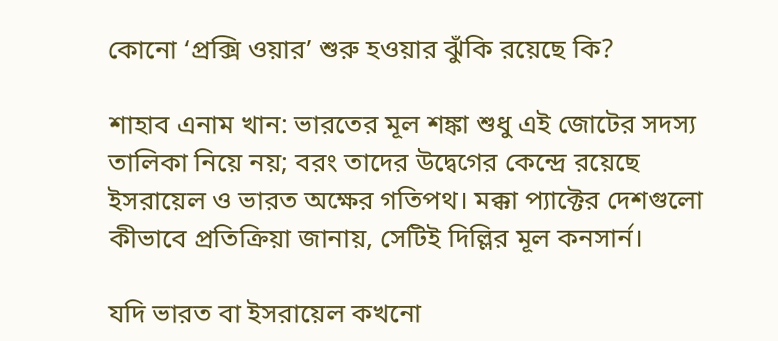কোনো ‘প্রক্সি ওয়ার’ শুরু হওয়ার ঝুঁকি রয়েছে কি?

শাহাব এনাম খান: ভারতের মূল শঙ্কা শুধু এই জোটের সদস্য তালিকা নিয়ে নয়; বরং তাদের উদ্বেগের কেন্দ্রে রয়েছে ইসরায়েল ও ভারত অক্ষের গতিপথ। মক্কা প্যাক্টের দেশগুলো কীভাবে প্রতিক্রিয়া জানায়, সেটিই দিল্লির মূল কনসার্ন।

যদি ভারত বা ইসরায়েল কখনো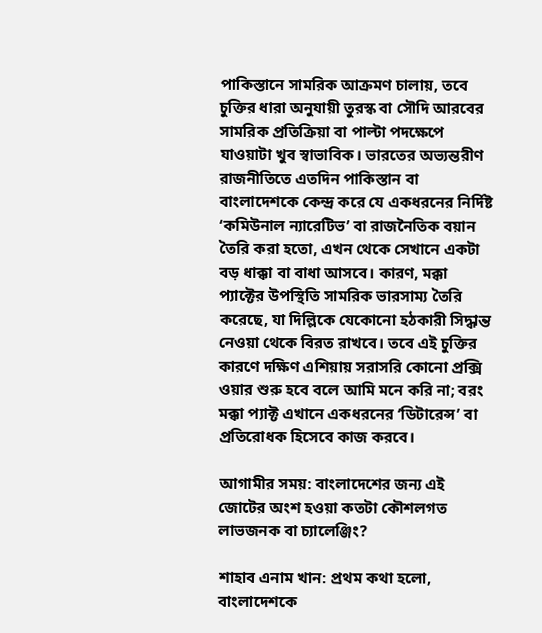পাকিস্তানে সামরিক আক্রমণ চালায়, তবে চুক্তির ধারা অনুযায়ী তুরস্ক বা সৌদি আরবের সামরিক প্রতিক্রিয়া বা পাল্টা পদক্ষেপে যাওয়াটা খুব স্বাভাবিক। ভারতের অভ্যন্তরীণ রাজনীতিতে এতদিন পাকিস্তান বা বাংলাদেশকে কেন্দ্র করে যে একধরনের নির্দিষ্ট ‘কমিউনাল ন্যারেটিভ’ বা রাজনৈতিক বয়ান তৈরি করা হতো, এখন থেকে সেখানে একটা বড় ধাক্কা বা বাধা আসবে। কারণ, মক্কা প্যাক্টের উপস্থিতি সামরিক ভারসাম্য তৈরি করেছে, যা দিল্লিকে যেকোনো হঠকারী সিদ্ধান্ত নেওয়া থেকে বিরত রাখবে। তবে এই চুক্তির কারণে দক্ষিণ এশিয়ায় সরাসরি কোনো প্রক্সি ওয়ার শুরু হবে বলে আমি মনে করি না; বরং মক্কা প্যাক্ট এখানে একধরনের ‘ডিটারেন্স’ বা প্রতিরোধক হিসেবে কাজ করবে।

আগামীর সময়: বাংলাদেশের জন্য এই জোটের অংশ হওয়া কতটা কৌশলগত লাভজনক বা চ্যালেঞ্জিং?

শাহাব এনাম খান: প্রথম কথা হলো, বাংলাদেশকে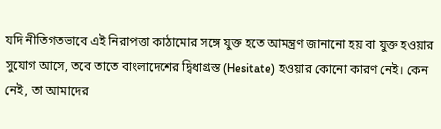যদি নীতিগতভাবে এই নিরাপত্তা কাঠামোর সঙ্গে যুক্ত হতে আমন্ত্রণ জানানো হয় বা যুক্ত হওয়ার সুযোগ আসে, তবে তাতে বাংলাদেশের দ্বিধাগ্রস্ত (Hesitate) হওয়ার কোনো কারণ নেই। কেন নেই, তা আমাদের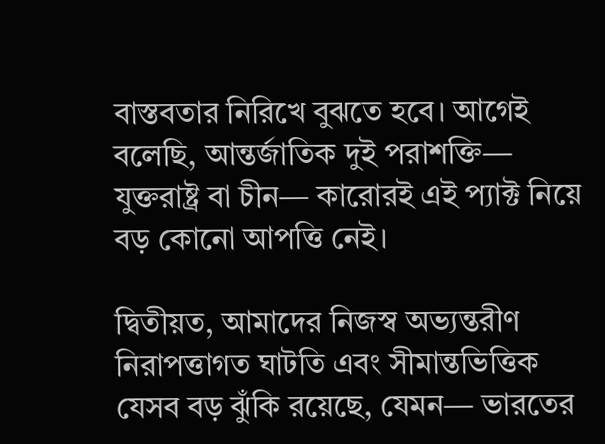বাস্তবতার নিরিখে বুঝতে হবে। আগেই বলেছি, আন্তর্জাতিক দুই পরাশক্তি— যুক্তরাষ্ট্র বা চীন— কারোরই এই প্যাক্ট নিয়ে বড় কোনো আপত্তি নেই।

দ্বিতীয়ত, আমাদের নিজস্ব অভ্যন্তরীণ নিরাপত্তাগত ঘাটতি এবং সীমান্তভিত্তিক যেসব বড় ঝুঁকি রয়েছে, যেমন— ভারতের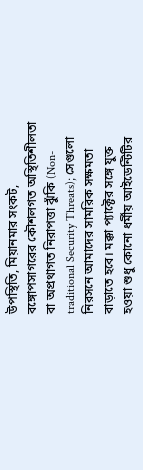উপস্থিতি, মিয়ানমার সংকট, বঙ্গোপসাগরের কৌশলগত অস্থিতিশীলতা বা অপ্রথাগত নিরাপত্তা ঝুঁকি (Non-traditional Security Threats); সেগুলো নিরসনে আমাদের সামরিক সক্ষমতা বাড়াতে হবে। মক্কা প্যাক্টের সঙ্গে যুক্ত হওয়া শুধু কোনো ধর্মীয় আইডেন্টিটির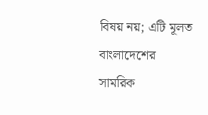বিষয় নয়; এটি মূলত বাংলাদেশের সামরিক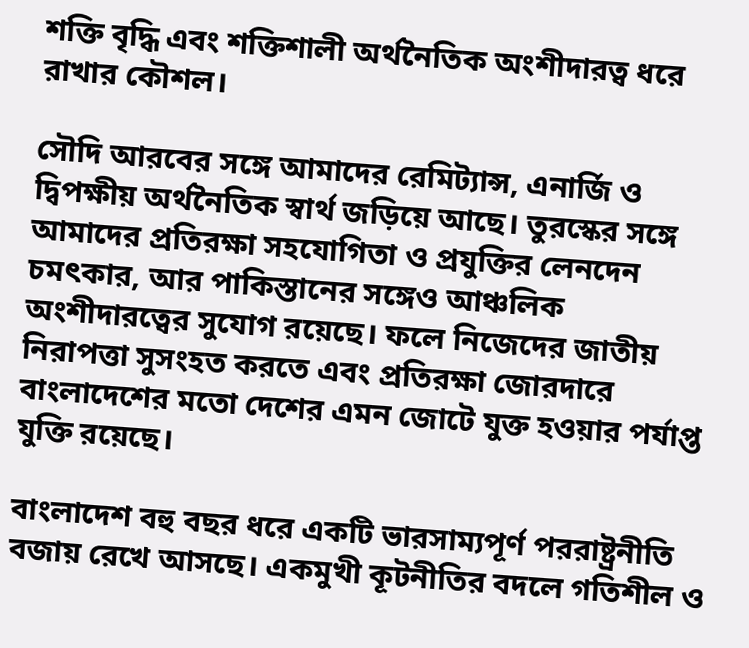শক্তি বৃদ্ধি এবং শক্তিশালী অর্থনৈতিক অংশীদারত্ব ধরে রাখার কৌশল।

সৌদি আরবের সঙ্গে আমাদের রেমিট্যান্স, এনার্জি ও দ্বিপক্ষীয় অর্থনৈতিক স্বার্থ জড়িয়ে আছে। তুরস্কের সঙ্গে আমাদের প্রতিরক্ষা সহযোগিতা ও প্রযুক্তির লেনদেন চমৎকার, আর পাকিস্তানের সঙ্গেও আঞ্চলিক অংশীদারত্বের সুযোগ রয়েছে। ফলে নিজেদের জাতীয় নিরাপত্তা সুসংহত করতে এবং প্রতিরক্ষা জোরদারে বাংলাদেশের মতো দেশের এমন জোটে যুক্ত হওয়ার পর্যাপ্ত যুক্তি রয়েছে।

বাংলাদেশ বহু বছর ধরে একটি ভারসাম্যপূর্ণ পররাষ্ট্রনীতি বজায় রেখে আসছে। একমুখী কূটনীতির বদলে গতিশীল ও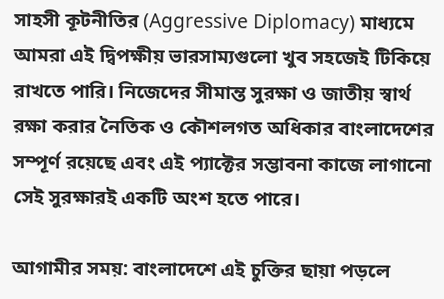সাহসী কূটনীতির (Aggressive Diplomacy) মাধ্যমে আমরা এই দ্বিপক্ষীয় ভারসাম্যগুলো খুব সহজেই টিকিয়ে রাখতে পারি। নিজেদের সীমান্ত সুরক্ষা ও জাতীয় স্বার্থ রক্ষা করার নৈতিক ও কৌশলগত অধিকার বাংলাদেশের সম্পূর্ণ রয়েছে এবং এই প্যাক্টের সম্ভাবনা কাজে লাগানো সেই সুরক্ষারই একটি অংশ হতে পারে।

আগামীর সময়: বাংলাদেশে এই চুক্তির ছায়া পড়লে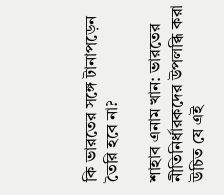কি ভারতের সঙ্গে টানাপড়েন তৈরি হবে না?

শাহাব এনাম খান: ভারতের নীতিনির্ধারকদের উপলব্ধি করা উচিত যে এই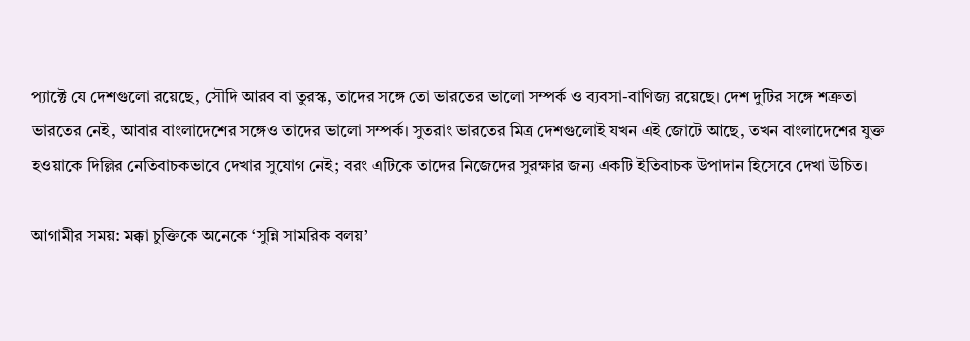প্যাক্টে যে দেশগুলো রয়েছে, সৌদি আরব বা তুরস্ক, তাদের সঙ্গে তো ভারতের ভালো সম্পর্ক ও ব্যবসা-বাণিজ্য রয়েছে। দেশ দুটির সঙ্গে শত্রুতা ভারতের নেই, আবার বাংলাদেশের সঙ্গেও তাদের ভালো সম্পর্ক। সুতরাং ভারতের মিত্র দেশগুলোই যখন এই জোটে আছে, তখন বাংলাদেশের যুক্ত হওয়াকে দিল্লির নেতিবাচকভাবে দেখার সুযোগ নেই; বরং এটিকে তাদের নিজেদের সুরক্ষার জন্য একটি ইতিবাচক উপাদান হিসেবে দেখা উচিত।

আগামীর সময়: মক্কা চুক্তিকে অনেকে ‘সুন্নি সামরিক বলয়’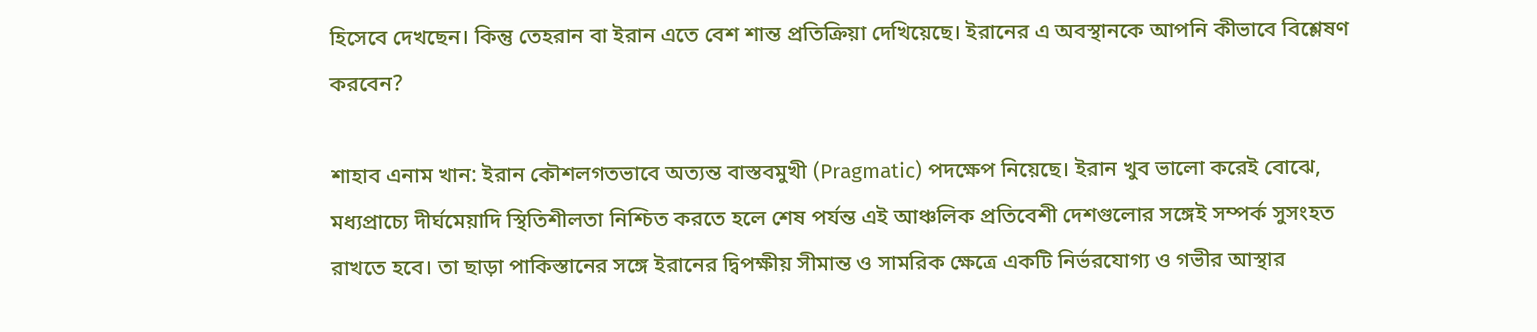হিসেবে দেখছেন। কিন্তু তেহরান বা ইরান এতে বেশ শান্ত প্রতিক্রিয়া দেখিয়েছে। ইরানের এ অবস্থানকে আপনি কীভাবে বিশ্লেষণ করবেন?

শাহাব এনাম খান: ইরান কৌশলগতভাবে অত্যন্ত বাস্তবমুখী (Pragmatic) পদক্ষেপ নিয়েছে। ইরান খুব ভালো করেই বোঝে, মধ্যপ্রাচ্যে দীর্ঘমেয়াদি স্থিতিশীলতা নিশ্চিত করতে হলে শেষ পর্যন্ত এই আঞ্চলিক প্রতিবেশী দেশগুলোর সঙ্গেই সম্পর্ক সুসংহত রাখতে হবে। তা ছাড়া পাকিস্তানের সঙ্গে ইরানের দ্বিপক্ষীয় সীমান্ত ও সামরিক ক্ষেত্রে একটি নির্ভরযোগ্য ও গভীর আস্থার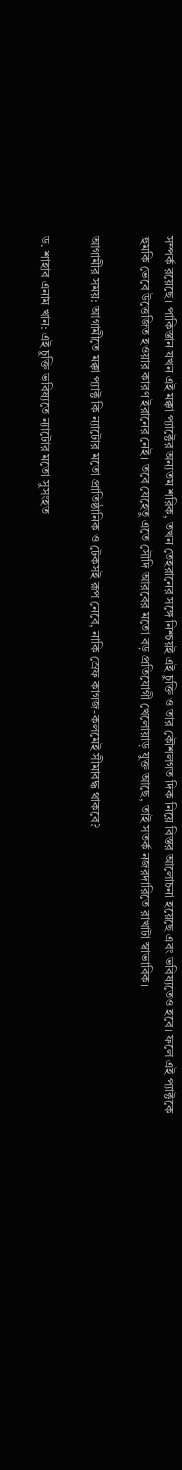সম্পর্ক রয়েছে। পাকিস্তান যখন এই মক্কা প্যাক্টের অন্যতম শরিক, তখন তেহরানের সঙ্গে নিশ্চয়ই এই চুক্তি ও তার কৌশলগত দিক নিয়ে বিস্তর আলোচনা হয়েছে এবং ভবিষ্যতেও হবে। ফলে এই প্যাক্টকে হুমকি ভেবে উত্তেজিত হওয়ার কারণ ইরানের নেই। তবে যেহেতু এতে সৌদি আরবের মতো বড় প্রতিযোগী খেলোয়াড় যুক্ত আছে, তাই সতর্ক নজরদারিতে রাখাটা স্বাভাবিক।

আগামীর সময়: আগামীতে মক্কা প্যাক্ট কি ন্যাটোর মতো প্রাতিষ্ঠানিক ও টেকসই রূপ নেবে, নাকি স্রেফ কাগজ-কলমেই সীমাবদ্ধ থাকবে?

ড. শাহাব এনাম খান: এই চুক্তি ভবিষ্যতে ন্যাটোর মতো সুসংহত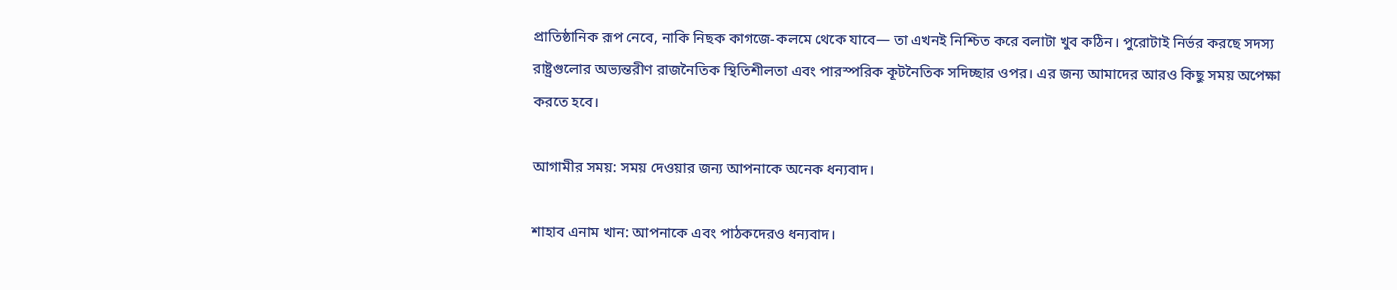প্রাতিষ্ঠানিক রূপ নেবে, নাকি নিছক কাগজে-কলমে থেকে যাবে— তা এখনই নিশ্চিত করে বলাটা খুব কঠিন। পুরোটাই নির্ভর করছে সদস্য রাষ্ট্রগুলোর অভ্যন্তরীণ রাজনৈতিক স্থিতিশীলতা এবং পারস্পরিক কূটনৈতিক সদিচ্ছার ওপর। এর জন্য আমাদের আরও কিছু সময় অপেক্ষা করতে হবে।

আগামীর সময়: সময় দেওয়ার জন্য আপনাকে অনেক ধন্যবাদ।

শাহাব এনাম খান: আপনাকে এবং পাঠকদেরও ধন্যবাদ।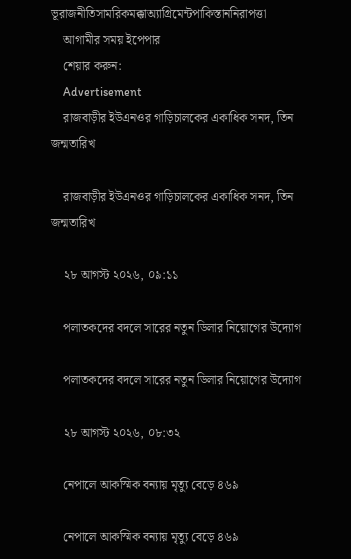ভূরাজনীতিসামরিকমক্কাঅ্যাগ্রিমেন্টপাকিস্তাননিরাপত্তা
    আগামীর সময় ইপেপার
    শেয়ার করুন:
    Advertisement
    রাজবাড়ীর ইউএনওর গাড়িচালকের একাধিক সনদ, তিন জন্মতারিখ

    রাজবাড়ীর ইউএনওর গাড়িচালকের একাধিক সনদ, তিন জন্মতারিখ

    ২৮ আগস্ট ২০২৬, ০৯:১১

    পলাতকদের বদলে সারের নতুন ডিলার নিয়োগের উদ্যোগ

    পলাতকদের বদলে সারের নতুন ডিলার নিয়োগের উদ্যোগ

    ২৮ আগস্ট ২০২৬, ০৮:৩২

    নেপালে আকস্মিক বন্যায় মৃত্যু বেড়ে ৪৬৯

    নেপালে আকস্মিক বন্যায় মৃত্যু বেড়ে ৪৬৯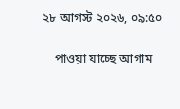২৮ আগস্ট ২০২৬, ০৯:৫০

    পাওয়া যাচ্ছে আগাম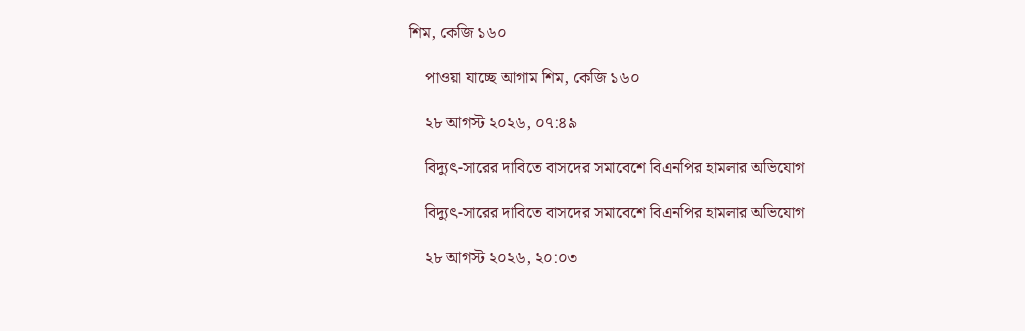শিম, কেজি ১৬০

    পাওয়া যাচ্ছে আগাম শিম, কেজি ১৬০

    ২৮ আগস্ট ২০২৬, ০৭:৪৯

    বিদ্যুৎ-সারের দাবিতে বাসদের সমাবেশে বিএনপির হামলার অভিযোগ

    বিদ্যুৎ-সারের দাবিতে বাসদের সমাবেশে বিএনপির হামলার অভিযোগ

    ২৮ আগস্ট ২০২৬, ২০:০৩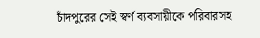চাঁদপুরের সেই স্বর্ণ ব্যবসায়ীকে পরিবারসহ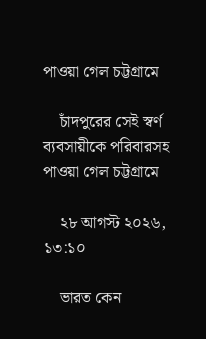পাওয়া গেল চট্টগ্রামে

    চাঁদপুরের সেই স্বর্ণ ব্যবসায়ীকে পরিবারসহ পাওয়া গেল চট্টগ্রামে

    ২৮ আগস্ট ২০২৬, ১৩:১০

    ভারত কেন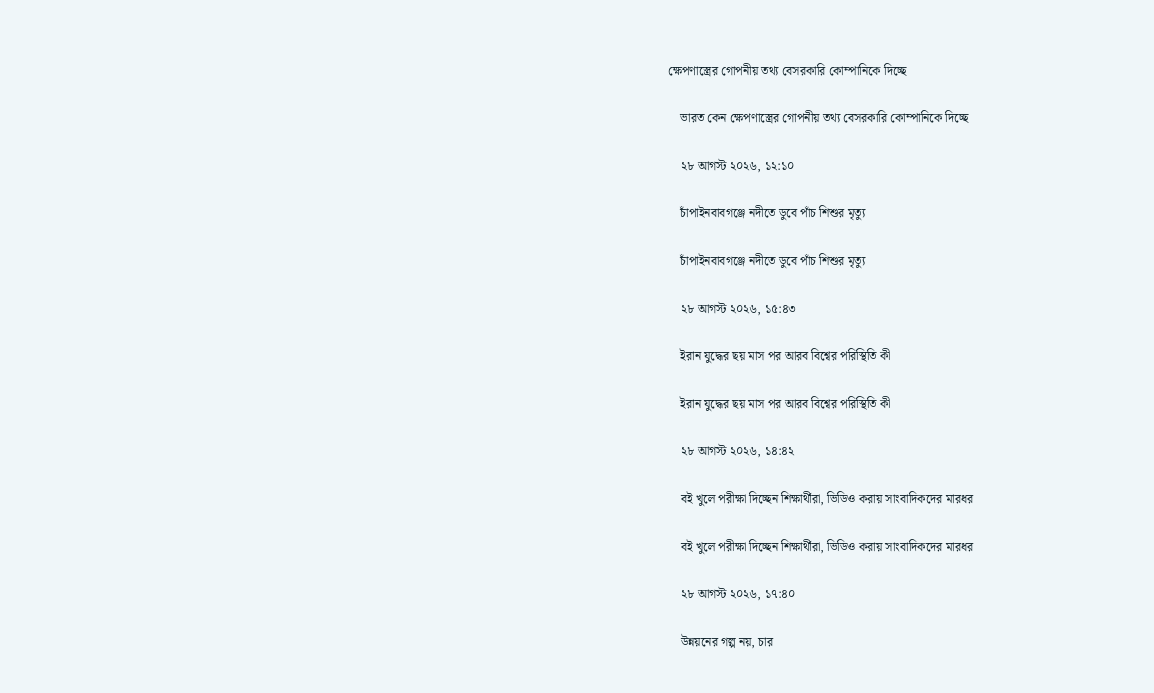ক্ষেপণাস্ত্রের গোপনীয় তথ্য বেসরকারি কোম্পানিকে দিচ্ছে

    ভারত কেন ক্ষেপণাস্ত্রের গোপনীয় তথ্য বেসরকারি কোম্পানিকে দিচ্ছে

    ২৮ আগস্ট ২০২৬, ১২:১০

    চাঁপাইনবাবগঞ্জে নদীতে ডুবে পাঁচ শিশুর মৃত্যু

    চাঁপাইনবাবগঞ্জে নদীতে ডুবে পাঁচ শিশুর মৃত্যু

    ২৮ আগস্ট ২০২৬, ১৫:৪৩

    ইরান যুদ্ধের ছয় মাস পর আরব বিশ্বের পরিস্থিতি কী

    ইরান যুদ্ধের ছয় মাস পর আরব বিশ্বের পরিস্থিতি কী

    ২৮ আগস্ট ২০২৬, ১৪:৪২

    বই খুলে পরীক্ষা দিচ্ছেন শিক্ষার্থীরা, ভিডিও করায় সাংবাদিকদের মারধর

    বই খুলে পরীক্ষা দিচ্ছেন শিক্ষার্থীরা, ভিডিও করায় সাংবাদিকদের মারধর

    ২৮ আগস্ট ২০২৬, ১৭:৪০

    উন্নয়নের গল্প নয়, চার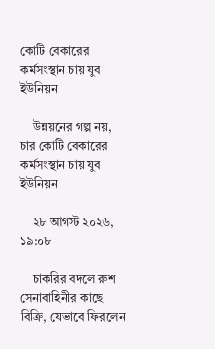কোটি বেকারের কর্মসংস্থান চায় যুব ইউনিয়ন

    উন্নয়নের গল্প নয়, চার কোটি বেকারের কর্মসংস্থান চায় যুব ইউনিয়ন

    ২৮ আগস্ট ২০২৬, ১৯:০৮

    চাকরির বদলে রুশ সেনাবাহিনীর কাছে বিক্রি, যেভাবে ফিরলেন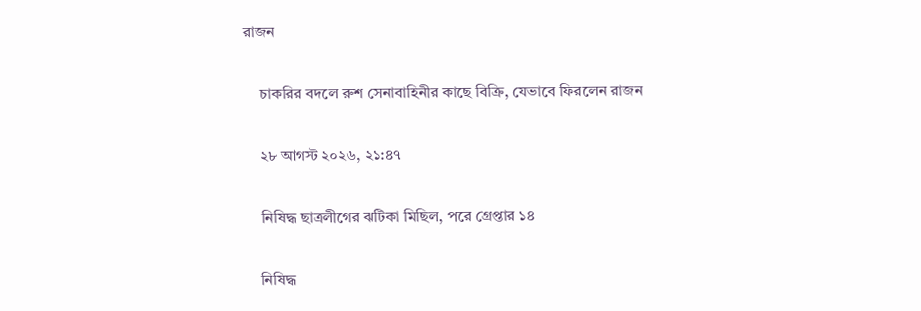রাজন

    চাকরির বদলে রুশ সেনাবাহিনীর কাছে বিক্রি, যেভাবে ফিরলেন রাজন

    ২৮ আগস্ট ২০২৬, ২১:৪৭

    নিষিদ্ধ ছাত্রলীগের ঝটিকা মিছিল, পরে গ্রেপ্তার ১৪

    নিষিদ্ধ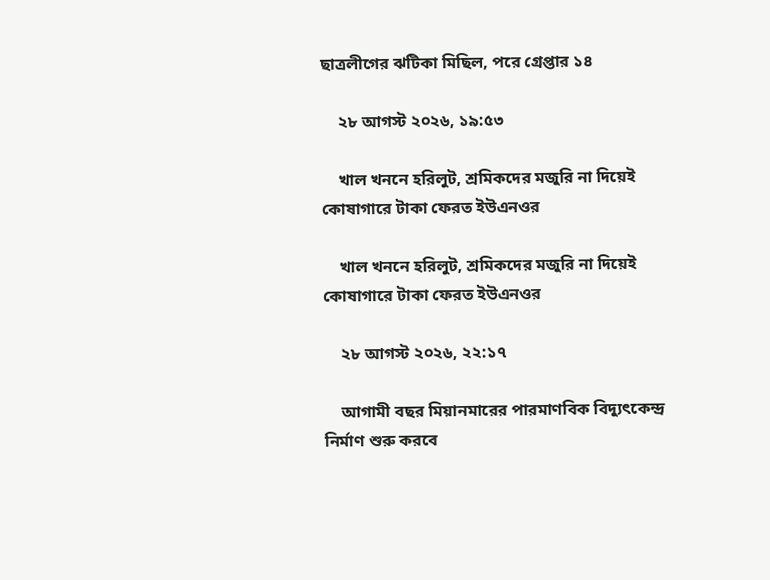ছাত্রলীগের ঝটিকা মিছিল, পরে গ্রেপ্তার ১৪

    ২৮ আগস্ট ২০২৬, ১৯:৫৩

    খাল খননে হরিলুট, শ্রমিকদের মজুরি না দিয়েই কোষাগারে টাকা ফেরত ইউএনওর

    খাল খননে হরিলুট, শ্রমিকদের মজুরি না দিয়েই কোষাগারে টাকা ফেরত ইউএনওর

    ২৮ আগস্ট ২০২৬, ২২:১৭

    আগামী বছর মিয়ানমারের পারমাণবিক বিদ্যুৎকেন্দ্র নির্মাণ শুরু করবে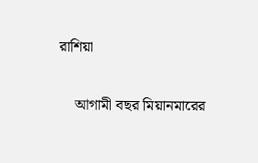রাশিয়া

    আগামী বছর মিয়ানমারের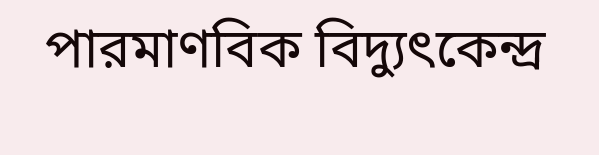পারমাণবিক বিদ্যুৎকেন্দ্র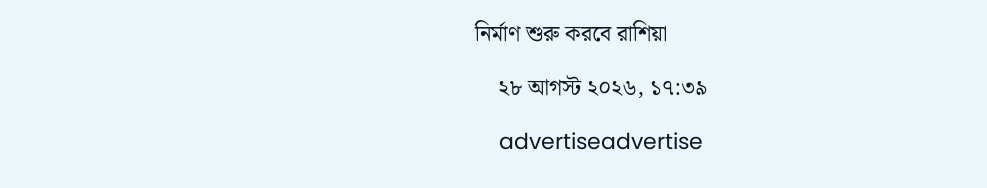নির্মাণ শুরু করবে রাশিয়া

    ২৮ আগস্ট ২০২৬, ১৭:৩৯

    advertiseadvertise